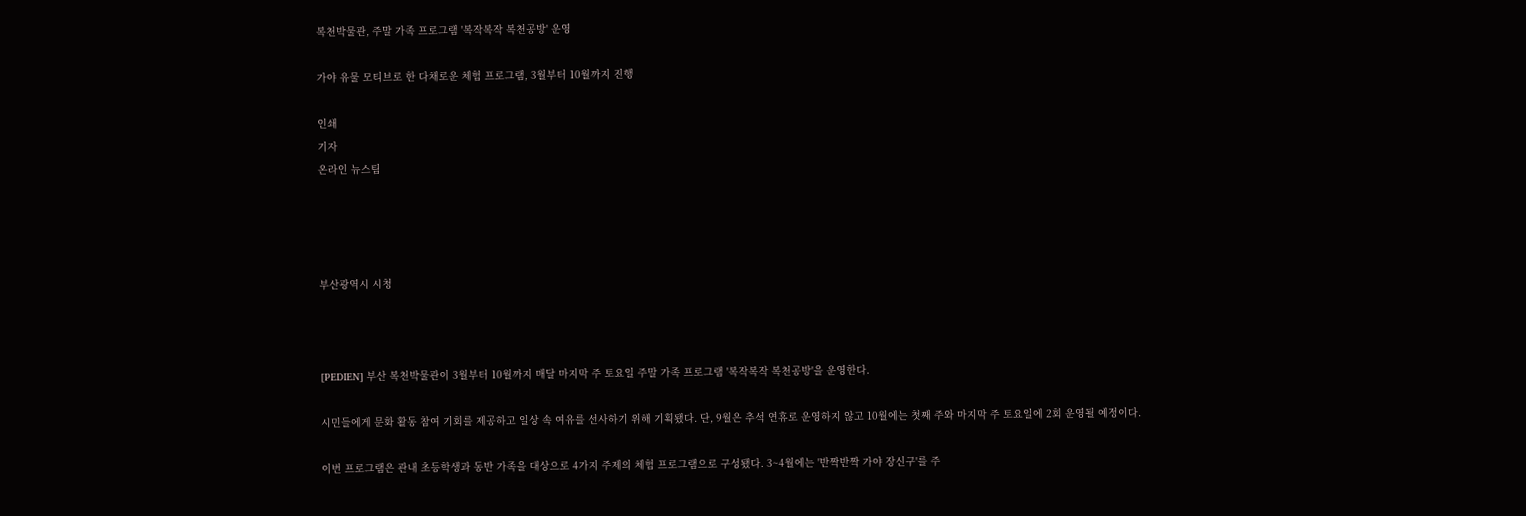복천박물관, 주말 가족 프로그램 '복작복작 복천공방' 운영

가야 유물 모티브로 한 다채로운 체험 프로그램, 3월부터 10월까지 진행

인쇄
기자
온라인 뉴스팀




부산광역시 시청



[PEDIEN] 부산 복천박물관이 3월부터 10월까지 매달 마지막 주 토요일 주말 가족 프로그램 '복작복작 복천공방'을 운영한다.

시민들에게 문화 활동 참여 기회를 제공하고 일상 속 여유를 선사하기 위해 기획됐다. 단, 9월은 추석 연휴로 운영하지 않고 10월에는 첫째 주와 마지막 주 토요일에 2회 운영될 예정이다.

이번 프로그램은 관내 초등학생과 동반 가족을 대상으로 4가지 주제의 체험 프로그램으로 구성됐다. 3~4월에는 '반짝반짝 가야 장신구'를 주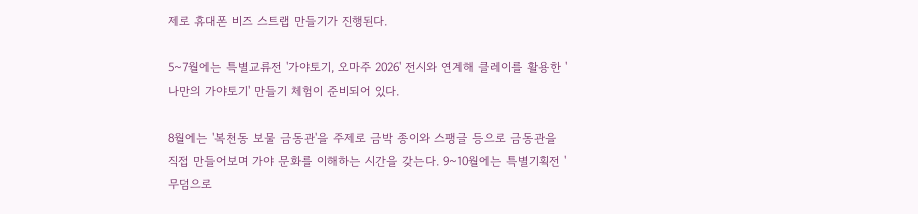제로 휴대폰 비즈 스트랩 만들기가 진행된다.

5~7월에는 특별교류전 '가야토기, 오마주 2026' 전시와 연계해 클레이를 활용한 '나만의 가야토기' 만들기 체험이 준비되어 있다.

8월에는 '복천동 보물 금동관'을 주제로 금박 종이와 스팽글 등으로 금동관을 직접 만들어보며 가야 문화를 이해하는 시간을 갖는다. 9~10월에는 특별기획전 '무덤으로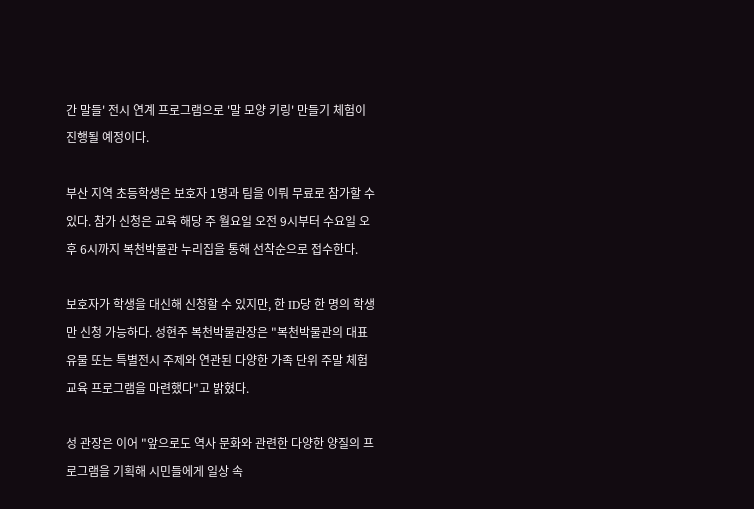간 말들' 전시 연계 프로그램으로 '말 모양 키링' 만들기 체험이 진행될 예정이다.

부산 지역 초등학생은 보호자 1명과 팀을 이뤄 무료로 참가할 수 있다. 참가 신청은 교육 해당 주 월요일 오전 9시부터 수요일 오후 6시까지 복천박물관 누리집을 통해 선착순으로 접수한다.

보호자가 학생을 대신해 신청할 수 있지만, 한 ID당 한 명의 학생만 신청 가능하다. 성현주 복천박물관장은 "복천박물관의 대표 유물 또는 특별전시 주제와 연관된 다양한 가족 단위 주말 체험 교육 프로그램을 마련했다"고 밝혔다.

성 관장은 이어 "앞으로도 역사 문화와 관련한 다양한 양질의 프로그램을 기획해 시민들에게 일상 속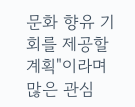문화 향유 기회를 제공할 계획"이라며 많은 관심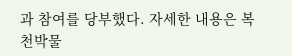과 참여를 당부했다. 자세한 내용은 복천박물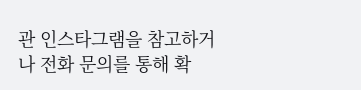관 인스타그램을 참고하거나 전화 문의를 통해 확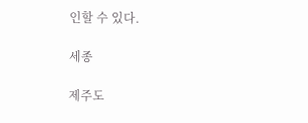인할 수 있다.

세종

제주도